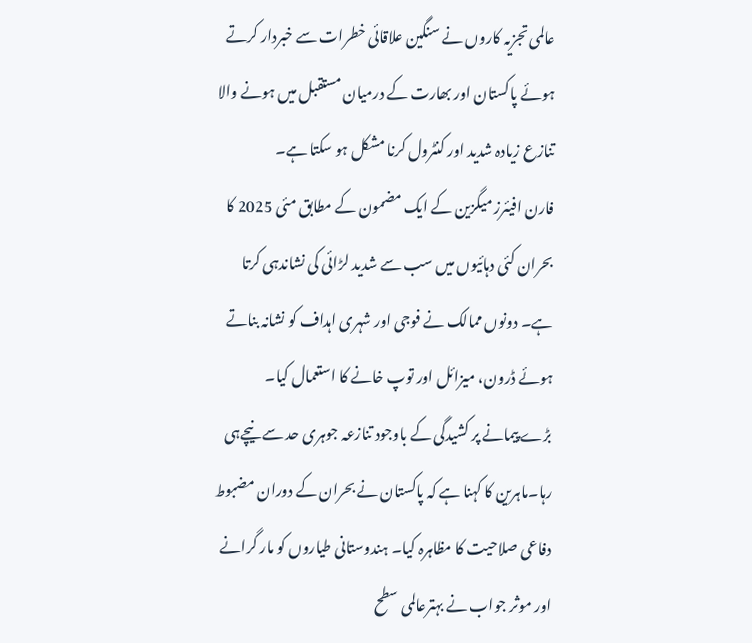عالمی تجزیہ کاروں نے سنگین علاقائی خطرات سے خبردار کرتے ہوئے پاکستان اور بھارت کے درمیان مستقبل میں ہونے والا تنازع زیادہ شدید اور کنٹرول کرنا مشکل ہو سکتا ہے۔
فارن افیئرز میگزین کے ایک مضمون کے مطابق مئی 2025 کا بحران کئی دہائیوں میں سب سے شدید لڑائی کی نشاندہی کرتا ہے۔ دونوں ممالک نے فوجی اور شہری اہداف کو نشانہ بناتے ہوئے ڈرون، میزائل اور توپ خانے کا استعمال کیا۔
بڑے پیمانے پر کشیدگی کے باوجود تنازعہ جوہری حد سے نیچےہی رہا۔ماہرین کا کہنا ہے کہ پاکستان نے بحران کے دوران مضبوط دفاعی صلاحیت کا مظاہرہ کیا۔ ہندوستانی طیاروں کو مار گرانے اور موثر جواب نے بہترعالمی سطح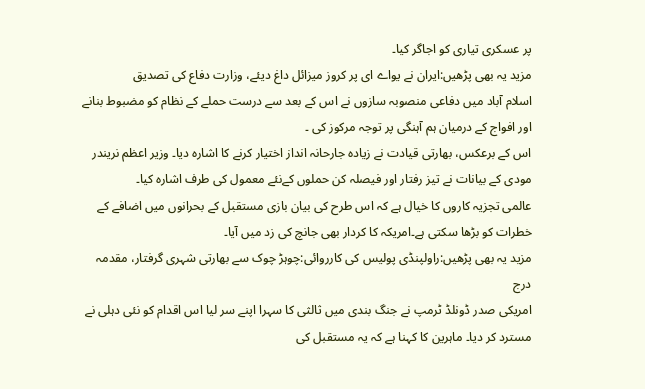پر عسکری تیاری کو اجاگر کیا۔
مزید یہ بھی پڑھیں:ایران نے یواے ای پر کروز میزائل داغ دیئے، وزارت دفاع کی تصدیق
اسلام آباد میں دفاعی منصوبہ سازوں نے اس کے بعد سے درست حملے کے نظام کو مضبوط بنانے اور افواج کے درمیان ہم آہنگی پر توجہ مرکوز کی ۔
اس کے برعکس، بھارتی قیادت نے زیادہ جارحانہ انداز اختیار کرنے کا اشارہ دیا۔ وزیر اعظم نریندر مودی کے بیانات نے تیز رفتار اور فیصلہ کن حملوں کےنئے معمول کی طرف اشارہ کیا۔
عالمی تجزیہ کاروں کا خیال ہے کہ اس طرح کی بیان بازی مستقبل کے بحرانوں میں اضافے کے خطرات کو بڑھا سکتی ہے۔امریکہ کا کردار بھی جانچ کی زد میں آیا۔
مزید یہ بھی پڑھیں:راولپنڈی پولیس کی کارروائی:چوہڑ چوک سے بھارتی شہری گرفتار، مقدمہ درج
امریکی صدر ڈونلڈ ٹرمپ نے جنگ بندی میں ثالثی کا سہرا اپنے سر لیا اس اقدام کو نئی دہلی نے مسترد کر دیا۔ ماہرین کا کہنا ہے کہ یہ مستقبل کی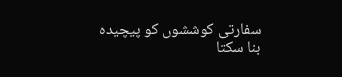سفارتی کوششوں کو پیچیدہ بنا سکتا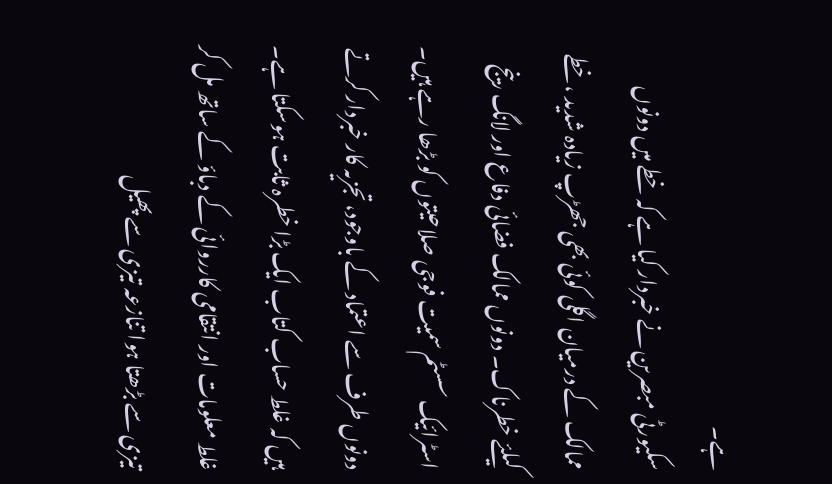ہے۔
سکیورٹی مبصرین نے خبردار کیا ہے کہ خطے میں دونوں ممالک کے درمیان اگلی کوئی بھی جھڑپ زیادہ شدید ،خطے کیلئے خطرناک۔ دونوں ممالک فضائی دفاع اور لانگ رینج اسٹرائیک سسٹم سمیت فوجی صلاحیتوں کو بڑھا رہے ہیں۔
دونوں طرف سے اعتماد کے باوجود، تجزیہ کار خبردار کرتے ہیں کہ غلط حساب کتاب ایک بڑا خطرہ ثابت ہوسکتا ہے۔ غلط معلومات اور انتقامی کارروائی کے دباؤ کے ساتھ مل کر تیزی سے بڑھتا ہوا تنازعہ تیزی سے پھیل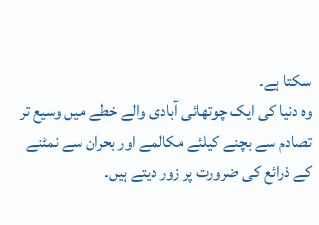سکتا ہے۔
وہ دنیا کی ایک چوتھائی آبادی والے خطے میں وسیع تر تصادم سے بچنے کیلئے مکالمے اور بحران سے نمٹنے کے ذرائع کی ضرورت پر زور دیتے ہیں۔